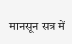मानसून सत्र में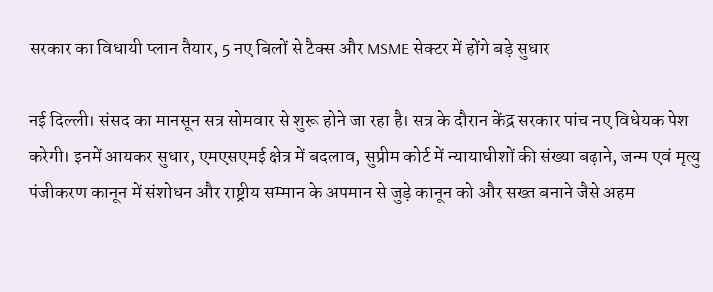सरकार का विधायी प्लान तैयार, 5 नए बिलों से टैक्स और MSME सेक्टर में होंगे बड़े सुधार

नई दिल्ली। संसद का मानसून सत्र सोमवार से शुरू होने जा रहा है। सत्र के दौरान केंद्र सरकार पांच नए विधेयक पेश करेगी। इनमें आयकर सुधार, एमएसएमई क्षेत्र में बदलाव, सुप्रीम कोर्ट में न्यायाधीशों की संख्या बढ़ाने, जन्म एवं मृत्यु पंजीकरण कानून में संशोधन और राष्ट्रीय सम्मान के अपमान से जुड़े कानून को और सख्त बनाने जैसे अहम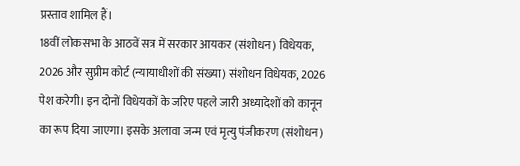प्रस्ताव शामिल हैं।
18वीं लोकसभा के आठवें सत्र में सरकार आयकर (संशोधन) विधेयक, 2026 और सुप्रीम कोर्ट (न्यायाधीशों की संख्या) संशोधन विधेयक, 2026 पेश करेगी। इन दोनों विधेयकों के जरिए पहले जारी अध्यादेशों को कानून का रूप दिया जाएगा। इसके अलावा जन्म एवं मृत्यु पंजीकरण (संशोधन)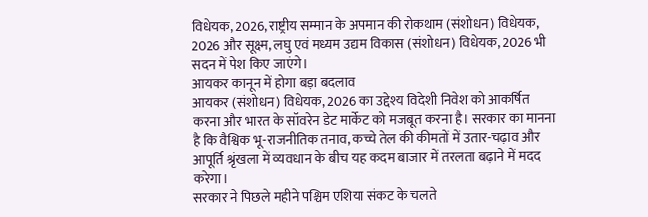विधेयक, 2026, राष्ट्रीय सम्मान के अपमान की रोकथाम (संशोधन) विधेयक, 2026 और सूक्ष्म, लघु एवं मध्यम उद्यम विकास (संशोधन) विधेयक, 2026 भी सदन में पेश किए जाएंगे।
आयकर कानून में होगा बड़ा बदलाव
आयकर (संशोधन) विधेयक, 2026 का उद्देश्य विदेशी निवेश को आकर्षित करना और भारत के सॉवरेन डेट मार्केट को मजबूत करना है। सरकार का मानना है कि वैश्विक भू-राजनीतिक तनाव, कच्चे तेल की कीमतों में उतार-चढ़ाव और आपूर्ति श्रृंखला में व्यवधान के बीच यह कदम बाजार में तरलता बढ़ाने में मदद करेगा।
सरकार ने पिछले महीने पश्चिम एशिया संकट के चलते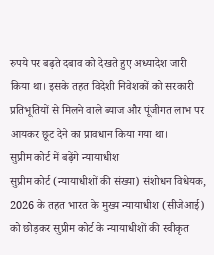रुपये पर बढ़ते दबाव को देखते हुए अध्यादेश जारी किया था। इसके तहत विदेशी निवेशकों को सरकारी प्रतिभूतियों से मिलने वाले ब्याज और पूंजीगत लाभ पर आयकर छूट देने का प्रावधान किया गया था।
सुप्रीम कोर्ट में बढ़ेंगे न्यायाधीश
सुप्रीम कोर्ट (न्यायाधीशों की संख्या) संशोधन विधेयक, 2026 के तहत भारत के मुख्य न्यायाधीश (सीजेआई) को छोड़कर सुप्रीम कोर्ट के न्यायाधीशों की स्वीकृत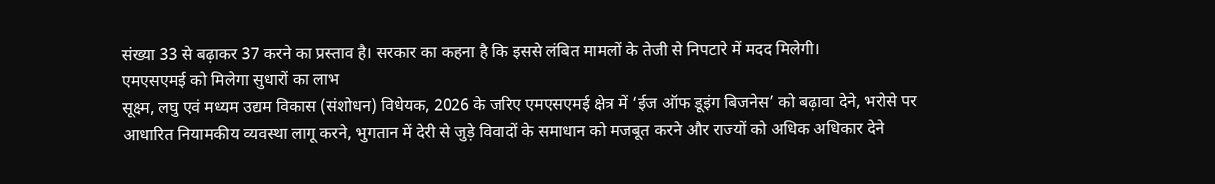संख्या 33 से बढ़ाकर 37 करने का प्रस्ताव है। सरकार का कहना है कि इससे लंबित मामलों के तेजी से निपटारे में मदद मिलेगी।
एमएसएमई को मिलेगा सुधारों का लाभ
सूक्ष्म, लघु एवं मध्यम उद्यम विकास (संशोधन) विधेयक, 2026 के जरिए एमएसएमई क्षेत्र में ‘ईज ऑफ डूइंग बिजनेस’ को बढ़ावा देने, भरोसे पर आधारित नियामकीय व्यवस्था लागू करने, भुगतान में देरी से जुड़े विवादों के समाधान को मजबूत करने और राज्यों को अधिक अधिकार देने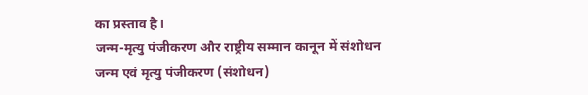का प्रस्ताव है।
जन्म-मृत्यु पंजीकरण और राष्ट्रीय सम्मान कानून में संशोधन
जन्म एवं मृत्यु पंजीकरण (संशोधन)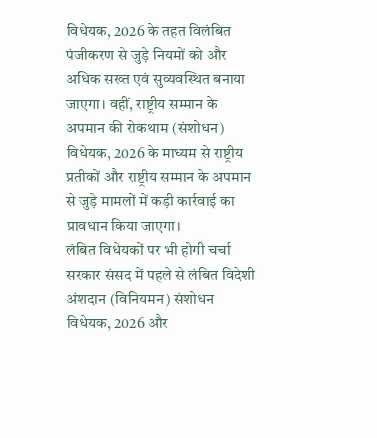विधेयक, 2026 के तहत विलंबित पंजीकरण से जुड़े नियमों को और अधिक सख्त एवं सुव्यवस्थित बनाया जाएगा। वहीं, राष्ट्रीय सम्मान के अपमान की रोकथाम (संशोधन) विधेयक, 2026 के माध्यम से राष्ट्रीय प्रतीकों और राष्ट्रीय सम्मान के अपमान से जुड़े मामलों में कड़ी कार्रवाई का प्रावधान किया जाएगा।
लंबित विधेयकों पर भी होगी चर्चा
सरकार संसद में पहले से लंबित विदेशी अंशदान (विनियमन) संशोधन विधेयक, 2026 और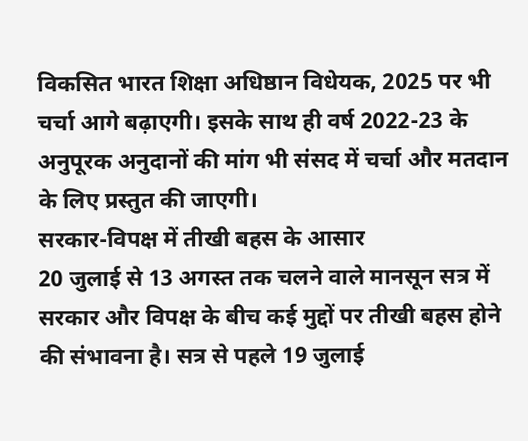विकसित भारत शिक्षा अधिष्ठान विधेयक, 2025 पर भी चर्चा आगे बढ़ाएगी। इसके साथ ही वर्ष 2022-23 के अनुपूरक अनुदानों की मांग भी संसद में चर्चा और मतदान के लिए प्रस्तुत की जाएगी।
सरकार-विपक्ष में तीखी बहस के आसार
20 जुलाई से 13 अगस्त तक चलने वाले मानसून सत्र में सरकार और विपक्ष के बीच कई मुद्दों पर तीखी बहस होने की संभावना है। सत्र से पहले 19 जुलाई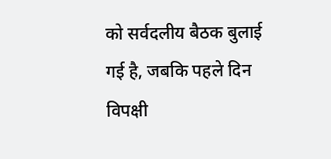को सर्वदलीय बैठक बुलाई गई है, जबकि पहले दिन विपक्षी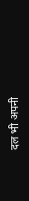दल भी अपनी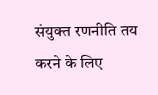संयुक्त रणनीति तय करने के लिए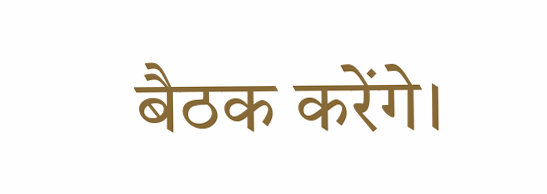बैठक करेंगे।